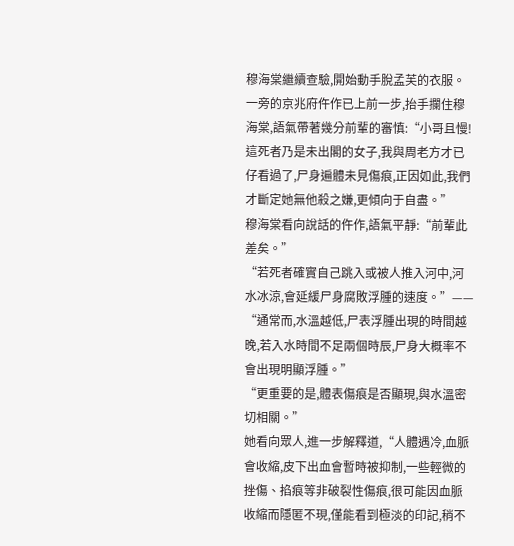穆海棠繼續查驗,開始動手脫孟芙的衣服。
一旁的京兆府仵作已上前一步,抬手攔住穆海棠,語氣帶著幾分前輩的審慎:“小哥且慢!這死者乃是未出閣的女子,我與周老方才已仔看過了,尸身遍體未見傷痕,正因如此,我們才斷定她無他殺之嫌,更傾向于自盡。”
穆海棠看向說話的仵作,語氣平靜:“前輩此差矣。”
“若死者確實自己跳入或被人推入河中,河水冰涼,會延緩尸身腐敗浮腫的速度。”——
“通常而,水溫越低,尸表浮腫出現的時間越晚,若入水時間不足兩個時辰,尸身大概率不會出現明顯浮腫。”
“更重要的是,體表傷痕是否顯現,與水溫密切相關。”
她看向眾人,進一步解釋道,“人體遇冷,血脈會收縮,皮下出血會暫時被抑制,一些輕微的挫傷、掐痕等非破裂性傷痕,很可能因血脈收縮而隱匿不現,僅能看到極淡的印記,稍不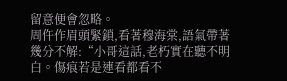留意便會忽略。
周仵作眉頭緊鎖,看著穆海棠,語氣帶著幾分不解:“小哥這話,老朽實在聽不明白。傷痕若是連看都看不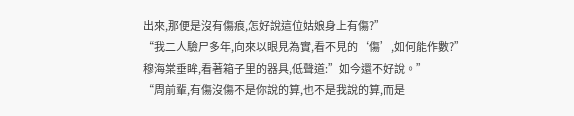出來,那便是沒有傷痕,怎好說這位姑娘身上有傷?”
“我二人驗尸多年,向來以眼見為實,看不見的‘傷’,如何能作數?”
穆海棠垂眸,看著箱子里的器具,低聲道:”如今還不好說。”
“周前輩,有傷沒傷不是你說的算,也不是我說的算,而是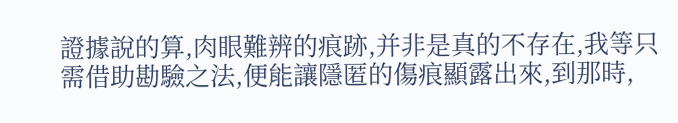證據說的算,肉眼難辨的痕跡,并非是真的不存在,我等只需借助勘驗之法,便能讓隱匿的傷痕顯露出來,到那時,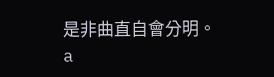是非曲直自會分明。a